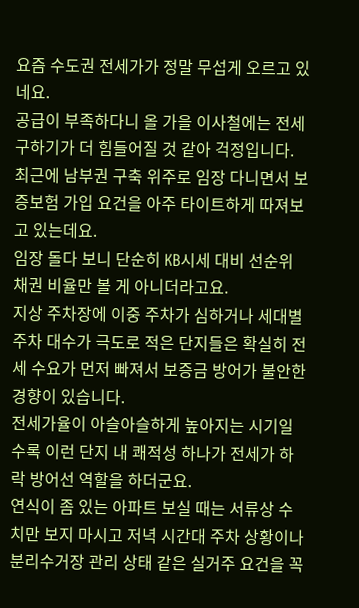요즘 수도권 전세가가 정말 무섭게 오르고 있네요.
공급이 부족하다니 올 가을 이사철에는 전세 구하기가 더 힘들어질 것 같아 걱정입니다.
최근에 남부권 구축 위주로 임장 다니면서 보증보험 가입 요건을 아주 타이트하게 따져보고 있는데요.
임장 돌다 보니 단순히 KB시세 대비 선순위 채권 비율만 볼 게 아니더라고요.
지상 주차장에 이중 주차가 심하거나 세대별 주차 대수가 극도로 적은 단지들은 확실히 전세 수요가 먼저 빠져서 보증금 방어가 불안한 경향이 있습니다.
전세가율이 아슬아슬하게 높아지는 시기일수록 이런 단지 내 쾌적성 하나가 전세가 하락 방어선 역할을 하더군요.
연식이 좀 있는 아파트 보실 때는 서류상 수치만 보지 마시고 저녁 시간대 주차 상황이나 분리수거장 관리 상태 같은 실거주 요건을 꼭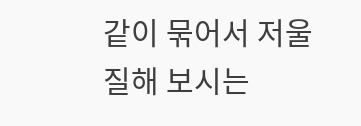같이 묶어서 저울질해 보시는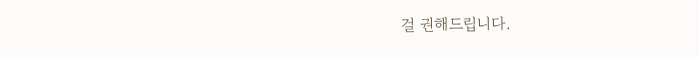걸 권해드립니다.